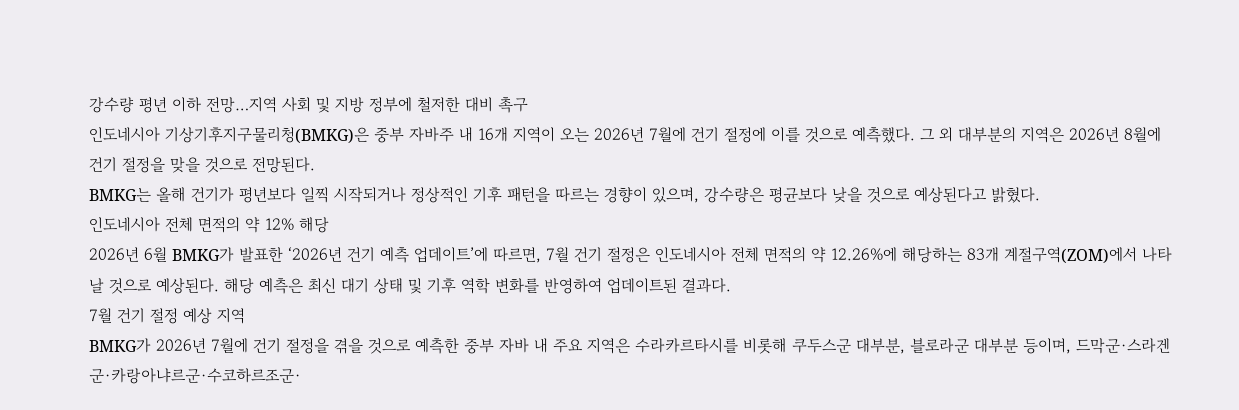강수량 평년 이하 전망…지역 사회 및 지방 정부에 철저한 대비 촉구
인도네시아 기상기후지구물리청(BMKG)은 중부 자바주 내 16개 지역이 오는 2026년 7월에 건기 절정에 이를 것으로 예측했다. 그 외 대부분의 지역은 2026년 8월에 건기 절정을 맞을 것으로 전망된다.
BMKG는 올해 건기가 평년보다 일찍 시작되거나 정상적인 기후 패턴을 따르는 경향이 있으며, 강수량은 평균보다 낮을 것으로 예상된다고 밝혔다.
인도네시아 전체 면적의 약 12% 해당
2026년 6월 BMKG가 발표한 ‘2026년 건기 예측 업데이트’에 따르면, 7월 건기 절정은 인도네시아 전체 면적의 약 12.26%에 해당하는 83개 계절구역(ZOM)에서 나타날 것으로 예상된다. 해당 예측은 최신 대기 상태 및 기후 역학 변화를 반영하여 업데이트된 결과다.
7월 건기 절정 예상 지역
BMKG가 2026년 7월에 건기 절정을 겪을 것으로 예측한 중부 자바 내 주요 지역은 수라카르타시를 비롯해 쿠두스군 대부분, 블로라군 대부분 등이며, 드막군·스라겐군·카랑아냐르군·수코하르조군·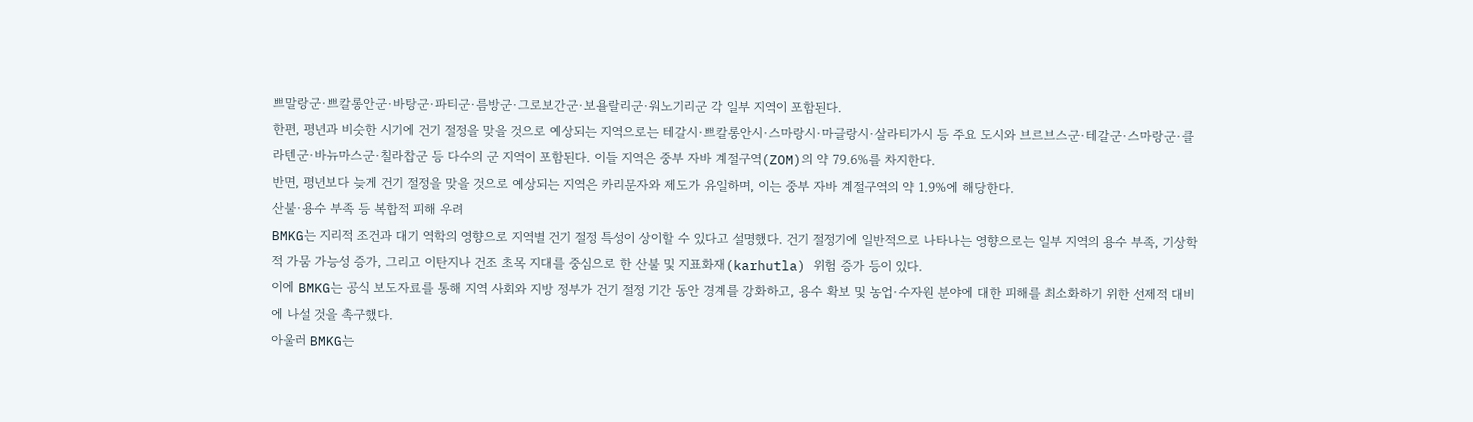쁘말랑군·쁘칼롱안군·바탕군·파티군·름방군·그로보간군·보욜랄리군·워노기리군 각 일부 지역이 포함된다.
한편, 평년과 비슷한 시기에 건기 절정을 맞을 것으로 예상되는 지역으로는 테갈시·쁘칼롱안시·스마랑시·마글랑시·살라티가시 등 주요 도시와 브르브스군·테갈군·스마랑군·클라텐군·바뉴마스군·칠라찹군 등 다수의 군 지역이 포함된다. 이들 지역은 중부 자바 계절구역(ZOM)의 약 79.6%를 차지한다.
반면, 평년보다 늦게 건기 절정을 맞을 것으로 예상되는 지역은 카리문자와 제도가 유일하며, 이는 중부 자바 계절구역의 약 1.9%에 해당한다.
산불·용수 부족 등 복합적 피해 우려
BMKG는 지리적 조건과 대기 역학의 영향으로 지역별 건기 절정 특성이 상이할 수 있다고 설명했다. 건기 절정기에 일반적으로 나타나는 영향으로는 일부 지역의 용수 부족, 기상학적 가뭄 가능성 증가, 그리고 이탄지나 건조 초목 지대를 중심으로 한 산불 및 지표화재(karhutla) 위험 증가 등이 있다.
이에 BMKG는 공식 보도자료를 통해 지역 사회와 지방 정부가 건기 절정 기간 동안 경계를 강화하고, 용수 확보 및 농업·수자원 분야에 대한 피해를 최소화하기 위한 선제적 대비에 나설 것을 촉구했다.
아울러 BMKG는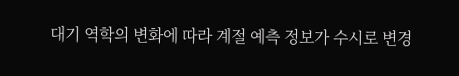대기 역학의 변화에 따라 계절 예측 정보가 수시로 변경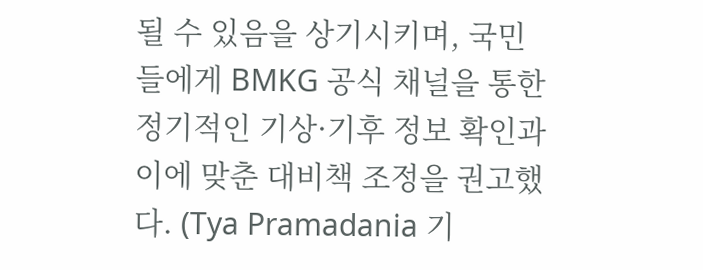될 수 있음을 상기시키며, 국민들에게 BMKG 공식 채널을 통한 정기적인 기상·기후 정보 확인과 이에 맞춘 대비책 조정을 권고했다. (Tya Pramadania 기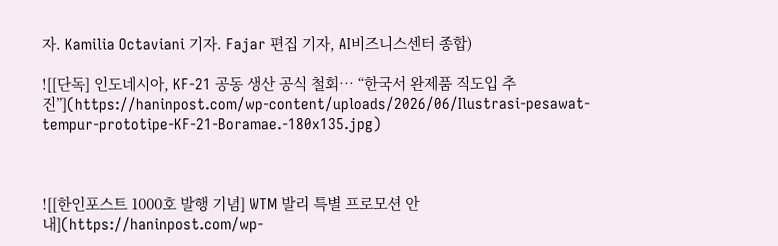자. Kamilia Octaviani 기자. Fajar 편집 기자, AI비즈니스센터 종합)

![[단독] 인도네시아, KF-21 공동 생산 공식 철회… “한국서 완제품 직도입 추진”](https://haninpost.com/wp-content/uploads/2026/06/Ilustrasi-pesawat-tempur-prototipe-KF-21-Boramae.-180x135.jpg)



![[한인포스트 1000호 발행 기념] WTM 발리 특별 프로모션 안내](https://haninpost.com/wp-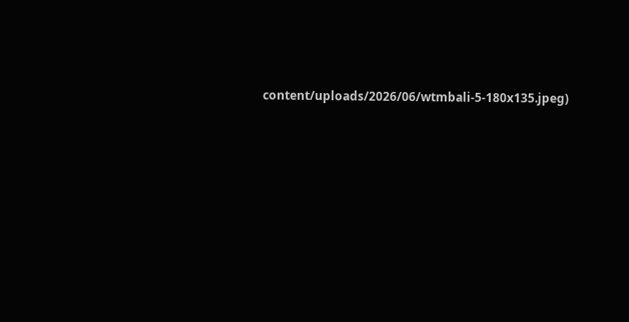content/uploads/2026/06/wtmbali-5-180x135.jpeg)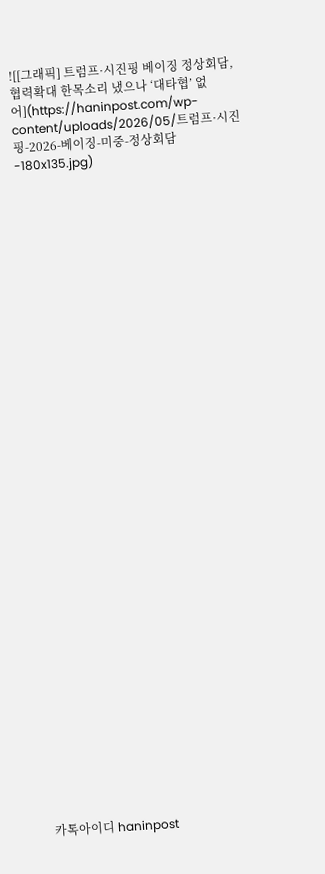![[그래픽] 트럼프·시진핑 베이징 정상회담, 협력확대 한목소리 냈으나 ‘대타협’ 없어](https://haninpost.com/wp-content/uploads/2026/05/트럼프·시진핑-2026-베이징-미중-정상회담-180x135.jpg)




































카톡아이디 haninpost